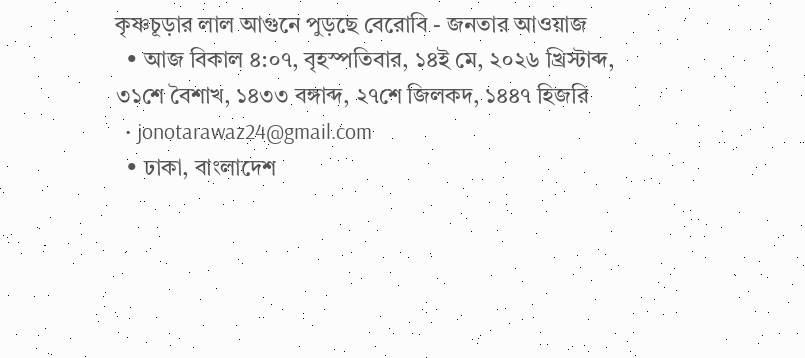কৃষ্ণচূড়ার লাল আগুনে পুড়ছে বেরোবি - জনতার আওয়াজ
  • আজ বিকাল ৪:০৭, বৃহস্পতিবার, ১৪ই মে, ২০২৬ খ্রিস্টাব্দ, ৩১শে বৈশাখ, ১৪৩৩ বঙ্গাব্দ, ২৭শে জিলকদ, ১৪৪৭ হিজরি
  • jonotarawaz24@gmail.com
  • ঢাকা, বাংলাদেশ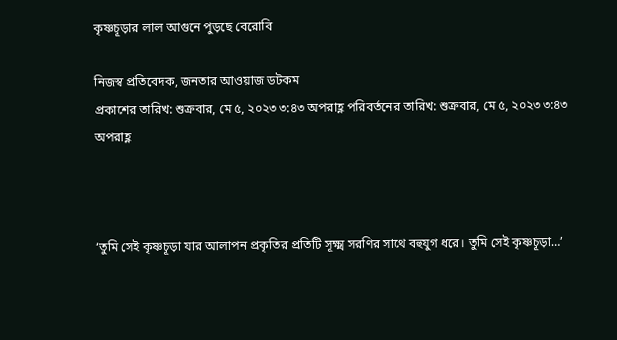কৃষ্ণচূড়ার লাল আগুনে পুড়ছে বেরোবি

নিজস্ব প্রতিবেদক, জনতার আওয়াজ ডটকম
প্রকাশের তারিখ: শুক্রবার, মে ৫, ২০২৩ ৩:৪৩ অপরাহ্ণ পরিবর্তনের তারিখ: শুক্রবার, মে ৫, ২০২৩ ৩:৪৩ অপরাহ্ণ



‘তুমি সেই কৃষ্ণচূড়া যার আলাপন প্রকৃতির প্রতিটি সূক্ষ্ম সরণির সাথে বহুযুগ ধরে। তুমি সেই কৃষ্ণচূড়া…’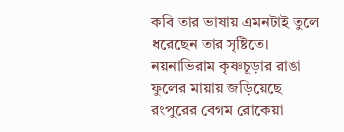কবি তার ভাষায় এমনটাই তুলে ধরেছেন তার সৃষ্টিতে। নয়নাভিরাম কৃষ্ণচূড়ার রাঙা ফুলের মায়ায় জড়িয়েছে রংপুরের বেগম রোকেয়া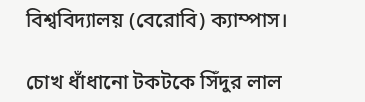বিশ্ববিদ্যালয় (বেরোবি) ক্যাম্পাস।

চোখ ধাঁধানো টকটকে সিঁদুর লাল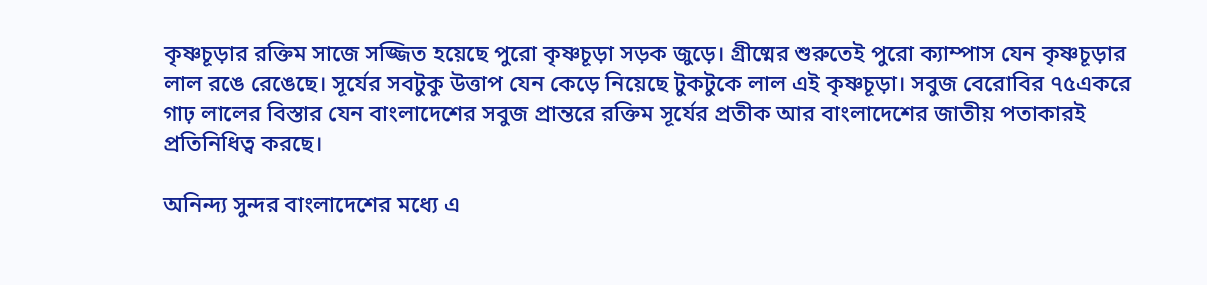কৃষ্ণচূড়ার রক্তিম সাজে সজ্জিত হয়েছে পুরো কৃষ্ণচূড়া সড়ক জুড়ে। গ্রীষ্মের শুরুতেই পুরো ক্যাম্পাস যেন কৃষ্ণচূড়ার লাল রঙে রেঙেছে। সূর্যের সবটুকু উত্তাপ যেন কেড়ে নিয়েছে টুকটুকে লাল এই কৃষ্ণচূড়া। সবুজ বেরোবির ৭৫একরে গাঢ় লালের বিস্তার যেন বাংলাদেশের সবুজ প্রান্তরে রক্তিম সূর্যের প্রতীক আর বাংলাদেশের জাতীয় পতাকারই প্রতিনিধিত্ব করছে।

অনিন্দ্য সুন্দর বাংলাদেশের মধ্যে এ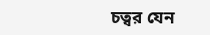চত্বর যেন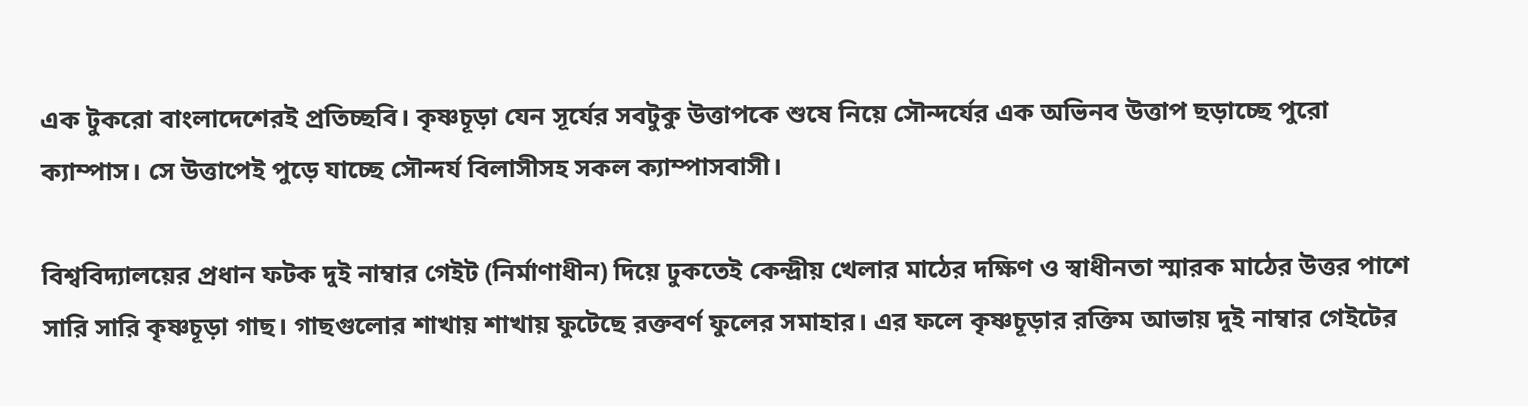এক টুকরো বাংলাদেশেরই প্রতিচ্ছবি। কৃষ্ণচূড়া যেন সূর্যের সবটুকু উত্তাপকে শুষে নিয়ে সৌন্দর্যের এক অভিনব উত্তাপ ছড়াচ্ছে পুরো ক্যাম্পাস। সে উত্তাপেই পুড়ে যাচ্ছে সৌন্দর্য বিলাসীসহ সকল ক্যাম্পাসবাসী।

বিশ্ববিদ্যালয়ের প্রধান ফটক দুই নাম্বার গেইট (নির্মাণাধীন) দিয়ে ঢুকতেই কেন্দ্রীয় খেলার মাঠের দক্ষিণ ও স্বাধীনতা স্মারক মাঠের উত্তর পাশে সারি সারি কৃষ্ণচূড়া গাছ। গাছগুলোর শাখায় শাখায় ফুটেছে রক্তবর্ণ ফুলের সমাহার। এর ফলে কৃষ্ণচূড়ার রক্তিম আভায় দুই নাম্বার গেইটের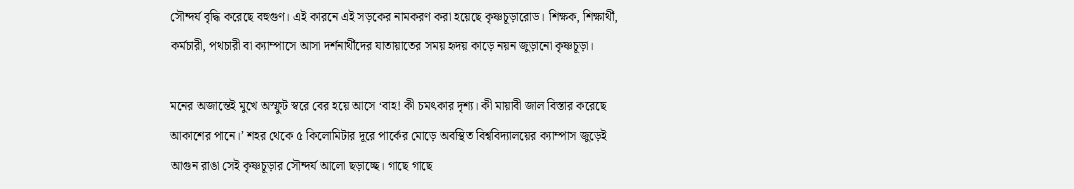সৌন্দর্য বৃদ্ধি করেছে বহুগুণ। এই কারনে এই সড়কের নামকরণ করা হয়েছে কৃষ্ণচূড়ারোড। শিক্ষক, শিক্ষার্থী, কর্মচারী, পথচারী বা ক্যাম্পাসে আসা দর্শনার্থীদের যাতায়াতের সময় হৃদয় কাড়ে নয়ন জুড়ানো কৃষ্ণচূড়া।

মনের অজান্তেই মুখে অস্ফুট স্বরে বের হয়ে আসে ‘বাহ! কী চমৎকার দৃশ্য। কী মায়াবী জাল বিস্তার করেছে আকাশের পানে।’ শহর থেকে ৫ কিলোমিটার দূরে পার্কের মোড়ে অবস্থিত বিশ্ববিদ্যালয়ের ক্যাম্পাস জুড়েই আগুন রাঙা সেই কৃষ্ণচূড়ার সৌন্দর্য আলো ছড়াচ্ছে। গাছে গাছে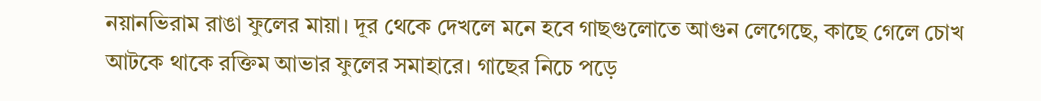নয়ানভিরাম রাঙা ফুলের মায়া। দূর থেকে দেখলে মনে হবে গাছগুলোতে আগুন লেগেছে, কাছে গেলে চোখ আটকে থাকে রক্তিম আভার ফুলের সমাহারে। গাছের নিচে পড়ে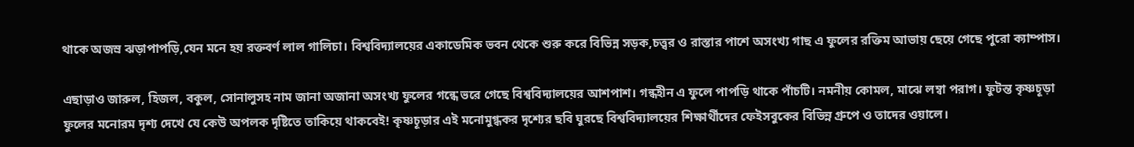থাকে অজস্র ঝড়াপাপড়ি,যেন মনে হয় রক্তবর্ণ লাল গালিচা। বিশ্ববিদ্যালয়ের একাডেমিক ভবন থেকে শুরু করে বিভিন্ন সড়ক,চত্ত্বর ও রাস্তার পাশে অসংখ্য গাছ এ ফুলের রক্তিম আভায় ছেয়ে গেছে পুরো ক্যাম্পাস।

এছাড়াও জারুল, হিজল, বকুল, সোনালুসহ নাম জানা অজানা অসংখ্য ফুলের গন্ধে ভরে গেছে বিশ্ববিদ্যালয়ের আশপাশ। গন্ধহীন এ ফুলে পাপড়ি থাকে পাঁচটি। নমনীয় কোমল, মাঝে লম্বা পরাগ। ফুটন্ত কৃষ্ণচূড়া ফুলের মনোরম দৃশ্য দেখে যে কেউ অপলক দৃষ্টিতে তাকিয়ে থাকবেই! কৃষ্ণচূড়ার এই মনোমুগ্ধকর দৃশ্যের ছবি ঘুরছে বিশ্ববিদ্যালয়ের শিক্ষার্থীদের ফেইসবুকের বিভিন্ন গ্রুপে ও তাদের ওয়ালে।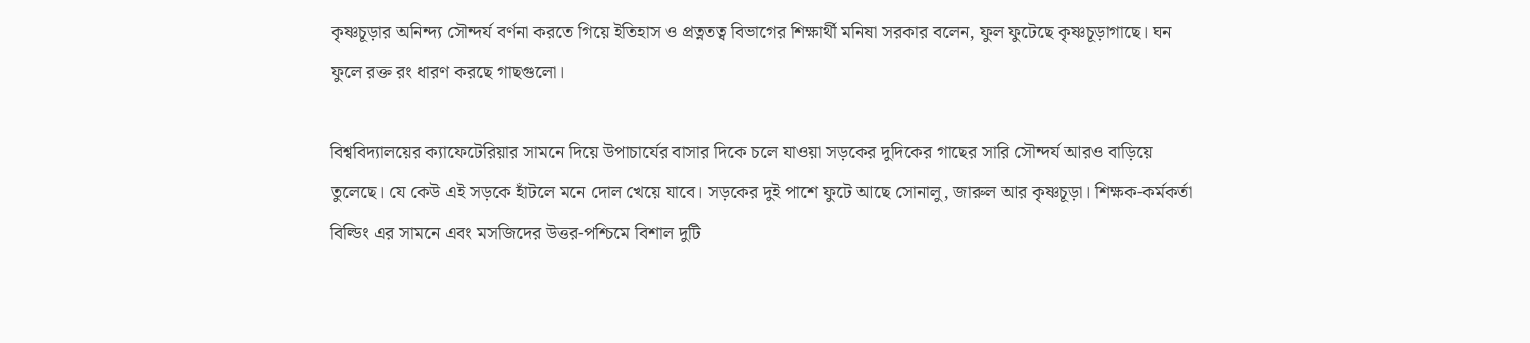কৃষ্ণচূড়ার অনিন্দ্য সৌন্দর্য বর্ণনা করতে গিয়ে ইতিহাস ও প্রত্নতত্ব বিভাগের শিক্ষার্থী মনিষা সরকার বলেন, ফুল ফুটেছে কৃষ্ণচূড়াগাছে। ঘন ফুলে রক্ত রং ধারণ করছে গাছগুলো।

বিশ্ববিদ্যালয়ের ক্যাফেটেরিয়ার সামনে দিয়ে উপাচার্যের বাসার দিকে চলে যাওয়া সড়কের দুদিকের গাছের সারি সৌন্দর্য আরও বাড়িয়ে তুলেছে। যে কেউ এই সড়কে হাঁটলে মনে দোল খেয়ে যাবে। সড়কের দুই পাশে ফুটে আছে সোনালু, জারুল আর কৃষ্ণচূড়া। শিক্ষক-কর্মকর্তা বিল্ডিং এর সামনে এবং মসজিদের উত্তর-পশ্চিমে বিশাল দুটি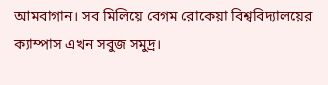আমবাগান। সব মিলিয়ে বেগম রোকেয়া বিশ্ববিদ্যালয়ের ক্যাম্পাস এখন সবুজ সমুদ্র।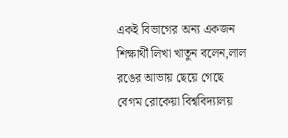একই বিভাগের অন্য একজন শিক্ষার্থী লিখা খাতুন বলেন,লাল রঙের আভায় ছেয়ে গেছে বেগম রোকেয়া বিশ্ববিদ্যালয়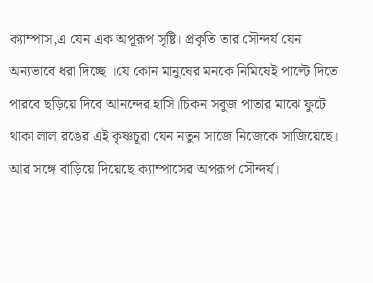ক্যাম্পাস,এ যেন এক অপূরূপ সৃষ্টি। প্রকৃতি তার সৌন্দর্য যেন অন্যভাবে ধরা দিচ্ছে ।যে কোন মানুষের মনকে নিমিষেই পাল্টে দিতে পারবে ছড়িয়ে দিবে আনন্দের হাসি।চিকন সবুজ পাতার মাঝে ফুটে থাকা লাল রঙের এই কৃষ্ণচূরা যেন নতুন সাজে নিজেকে সাজিয়েছে। আর সঙ্গে বাড়িয়ে দিয়েছে ক্যাম্পাসের অপরূপ সৌন্দর্য।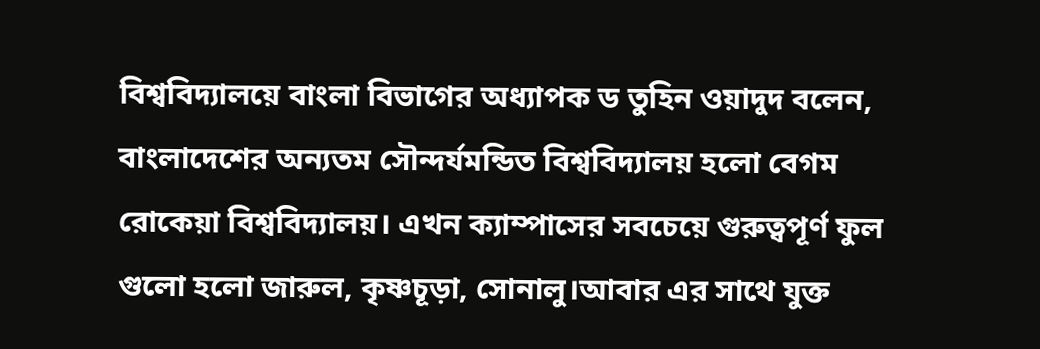বিশ্ববিদ্যালয়ে বাংলা বিভাগের অধ্যাপক ড তুহিন ওয়াদুদ বলেন, বাংলাদেশের অন্যতম সৌন্দর্যমন্ডিত বিশ্ববিদ্যালয় হলো বেগম রোকেয়া বিশ্ববিদ্যালয়। এখন ক্যাম্পাসের সবচেয়ে গুরুত্বপূর্ণ ফুল গুলো হলো জারুল, কৃষ্ণচূড়া, সোনালু।আবার এর সাথে যুক্ত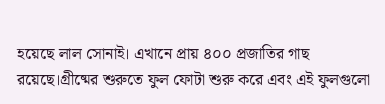হয়েছে লাল সোনাই। এখানে প্রায় ৪০০ প্রজাতির গাছ রয়েছে।গ্রীষ্মের শুরুতে ফুল ফোটা শুরু করে এবং এই ফুলগুলো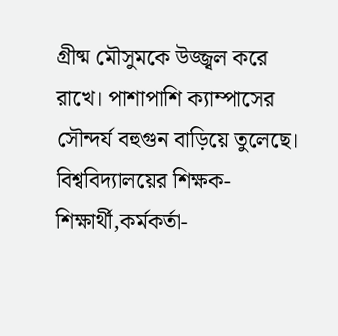গ্রীষ্ম মৌসুমকে উজ্জ্বল করে রাখে। পাশাপাশি ক্যাম্পাসের সৌন্দর্য বহুগুন বাড়িয়ে তুলেছে। বিশ্ববিদ্যালয়ের শিক্ষক-শিক্ষার্থী,কর্মকর্তা-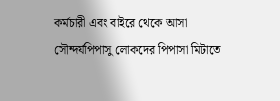কর্মচারী এবং বাইরে থেকে আসা সৌন্দর্যপিপাসু লোকদের পিপাসা মিটাতে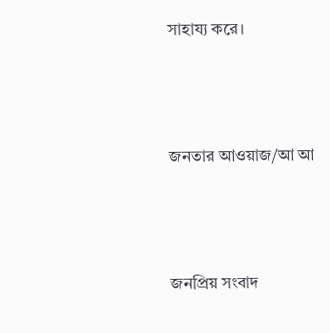সাহায্য করে।



জনতার আওয়াজ/আ আ



জনপ্রিয় সংবাদ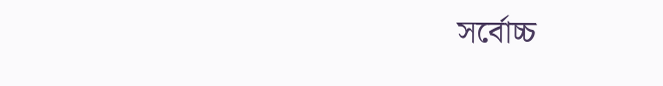সর্বোচ্চ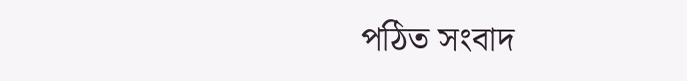পঠিত সংবাদ